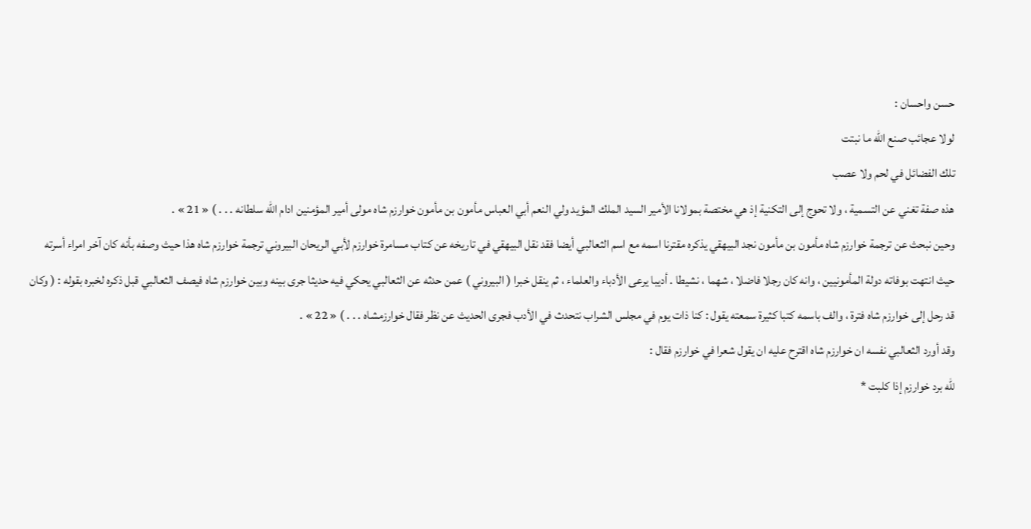حسن واحسان :
لولا عجائب صنع اللّه ما نبتت
تلك الفضائل في لحم ولا عصب
هذه صفة تغني عن التسمية ، ولا تحوج إلى التكنية إذ هي مختصة بمولانا الأمير السيد الملك المؤيد ولي النعم أبي العباس مأمون بن مأمون خوارزم شاه مولى أمير المؤمنين ادام اللّه سلطانه . . . ) « 21 » .
وحين نبحث عن ترجمة خوارزم شاه مأمون بن مأمون نجد البيهقي يذكره مقترنا اسمه مع اسم الثعالبي أيضا فقد نقل البيهقي في تاريخه عن كتاب مسامرة خوارزم لأبي الريحان البيروني ترجمة خوارزم شاه هذا حيث وصفه بأنه كان آخر امراء أسرته حيث انتهت بوفاته دولة المأمونيين ، وانه كان رجلا فاضلا ، شهما ، نشيطا . أديبا يرعى الأدباء والعلماء ، ثم ينقل خبرا ( البيروني ) عمن حدثه عن الثعالبي يحكي فيه حديثا جرى بينه وبين خوارزم شاه فيصف الثعالبي قبل ذكره لخبره بقوله : ( وكان قد رحل إلى خوارزم شاه فترة ، والف باسمه كتبا كثيرة سمعته يقول : كنا ذات يوم في مجلس الشراب نتحدث في الأدب فجرى الحديث عن نظر فقال خوارزمشاه . . . ) « 22 » .
وقد أورد الثعالبي نفسه ان خوارزم شاه اقترح عليه ان يقول شعرا في خوارزم فقال :
للّه برد خوارزم إذا كلبت *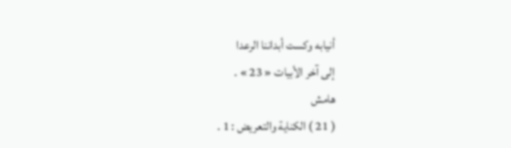أنيابه وكست أبداننا الرعدا
إلى آخر الأبيات « 23 » .
هامش
( 21 ) الكناية والتعريض : 1 .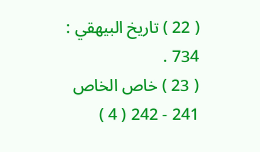( 22 ) تاريخ البيهقي : 734 .
( 23 ) خاص الخاص 241 - 242 ( 4 )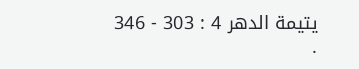يتيمة الدهر 4 : 303 - 346 .